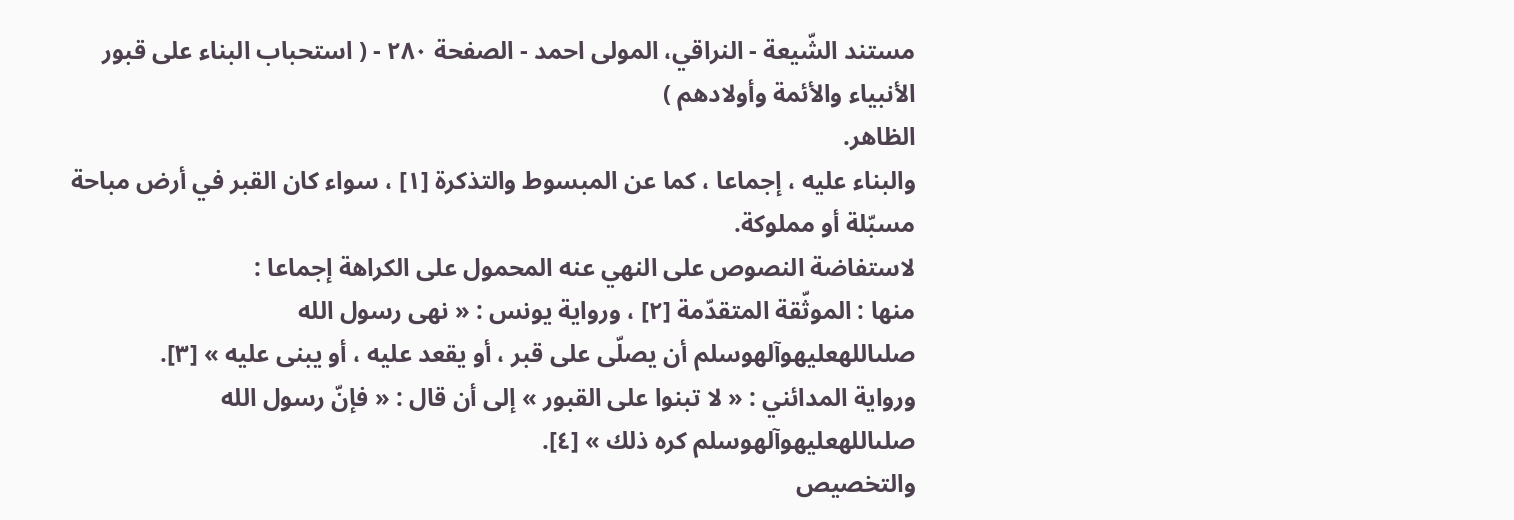مستند الشّيعة - النراقي، المولى احمد - الصفحة ٢٨٠ - ( استحباب البناء على قبور الأنبياء والأئمة وأولادهم )
الظاهر.
والبناء عليه ، إجماعا ، كما عن المبسوط والتذكرة [١] ، سواء كان القبر في أرض مباحة مسبّلة أو مملوكة.
لاستفاضة النصوص على النهي عنه المحمول على الكراهة إجماعا :
منها : الموثّقة المتقدّمة [٢] ، ورواية يونس : « نهى رسول الله صلىاللهعليهوآلهوسلم أن يصلّى على قبر ، أو يقعد عليه ، أو يبنى عليه » [٣].
ورواية المدائني : « لا تبنوا على القبور » إلى أن قال : « فإنّ رسول الله صلىاللهعليهوآلهوسلم كره ذلك » [٤].
والتخصيص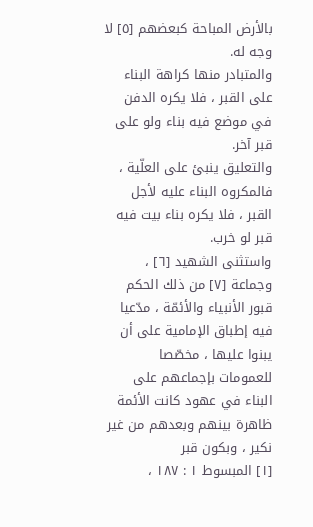بالأرض المباحة كبعضهم [٥] لا وجه له.
والمتبادر منها كراهة البناء على القبر ، فلا يكره الدفن في موضع فيه بناء ولو على قبر آخر.
والتعليق ينبئ على العلّية ، فالمكروه البناء عليه لأجل القبر ، فلا يكره بناء بيت فيه قبر لو خرب.
واستثنى الشهيد [٦] ، وجماعة [٧] من ذلك الحكم قبور الأنبياء والأئمّة ، مدّعيا فيه إطباق الإمامية على أن يبنوا عليها ، مخصّصا للعمومات بإجماعهم على البناء في عهود كانت الأئمة ظاهرة بينهم وبعدهم من غير نكير ، وبكون قبر
[١] المبسوط ١ : ١٨٧ ،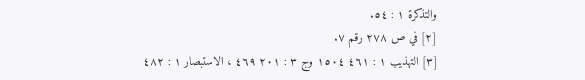والتذكرة ١ : ٥٤.
[٢] في ص ٢٧٨ رقم ٧.
[٣] التهذيب ١ : ٤٦١ ١٥٠٤ وج ٣ : ٢٠١ ٤٦٩ ، الاستبصار ١ : ٤٨٢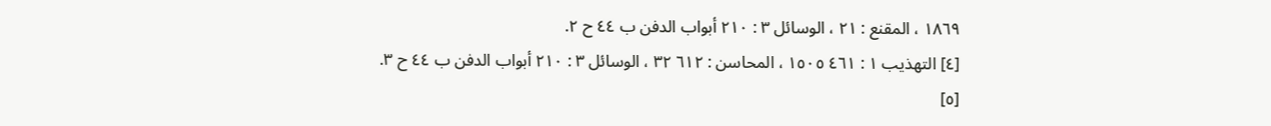١٨٦٩ ، المقنع : ٢١ ، الوسائل ٣ : ٢١٠ أبواب الدفن ب ٤٤ ح ٢.
[٤] التهذيب ١ : ٤٦١ ١٥٠٥ ، المحاسن : ٦١٢ ٣٢ ، الوسائل ٣ : ٢١٠ أبواب الدفن ب ٤٤ ح ٣.
[٥]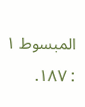المبسوط ١ : ١٨٧.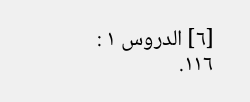[٦] الدروس ١ : ١١٦.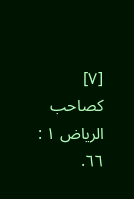[٧] كصاحب الرياض ١ : ٦٦.